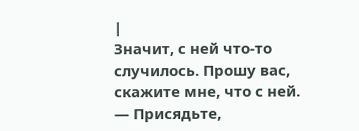|
Значит, с ней что-то случилось. Прошу вас, скажите мне, что с ней.
— Присядьте,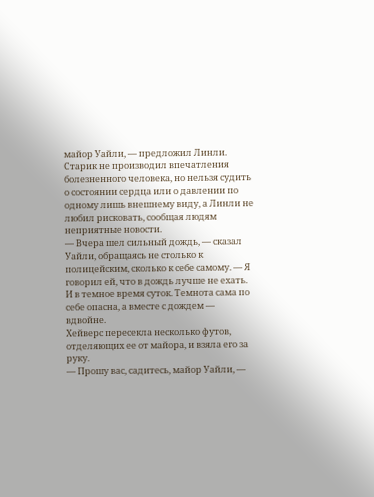майор Уайли, — предложил Линли.
Старик не производил впечатления болезненного человека, но нельзя судить о состоянии сердца или о давлении по одному лишь внешнему виду, а Линли не любил рисковать, сообщая людям неприятные новости.
— Вчера шел сильный дождь, — сказал Уайли, обращаясь не столько к полицейским, сколько к себе самому. — Я говорил ей, что в дождь лучше не ехать. И в темное время суток. Темнота сама по себе опасна, а вместе с дождем — вдвойне.
Хейверс пересекла несколько футов, отделяющих ее от майора, и взяла его за руку.
— Прошу вас, садитесь, майор Уайли, —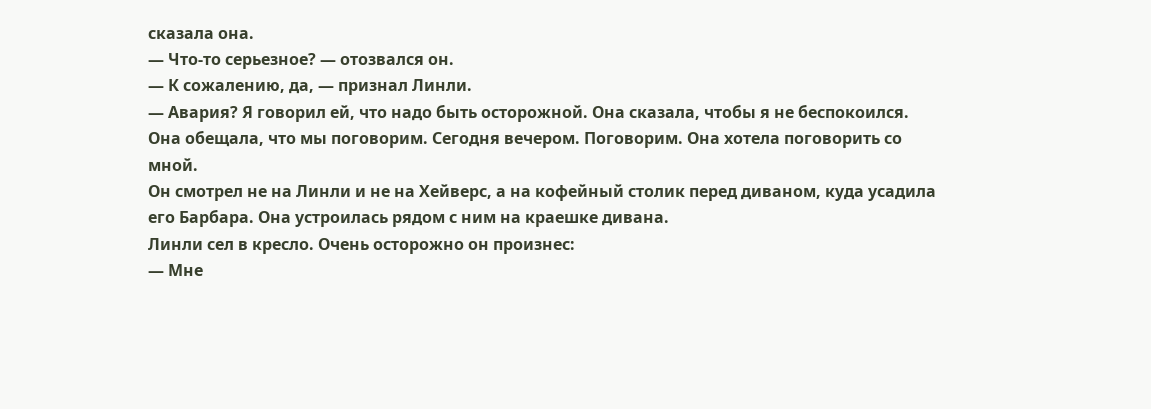сказала она.
— Что-то серьезное? — отозвался он.
— К сожалению, да, — признал Линли.
— Авария? Я говорил ей, что надо быть осторожной. Она сказала, чтобы я не беспокоился. Она обещала, что мы поговорим. Сегодня вечером. Поговорим. Она хотела поговорить со мной.
Он смотрел не на Линли и не на Хейверс, а на кофейный столик перед диваном, куда усадила его Барбара. Она устроилась рядом с ним на краешке дивана.
Линли сел в кресло. Очень осторожно он произнес:
— Мне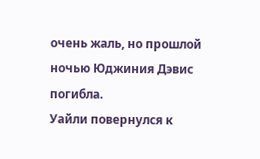очень жаль, но прошлой ночью Юджиния Дэвис погибла.
Уайли повернулся к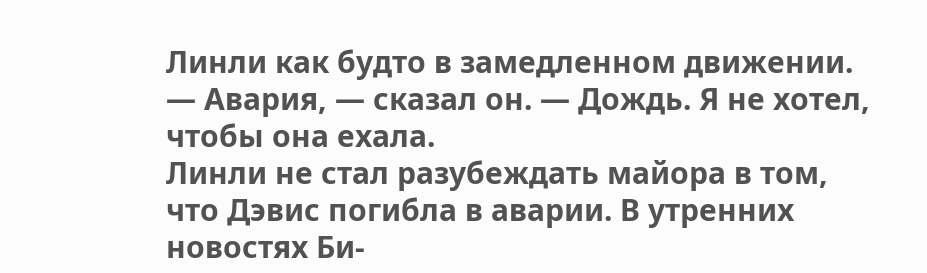Линли как будто в замедленном движении.
— Авария, — сказал он. — Дождь. Я не хотел, чтобы она ехала.
Линли не стал разубеждать майора в том, что Дэвис погибла в аварии. В утренних новостях Би-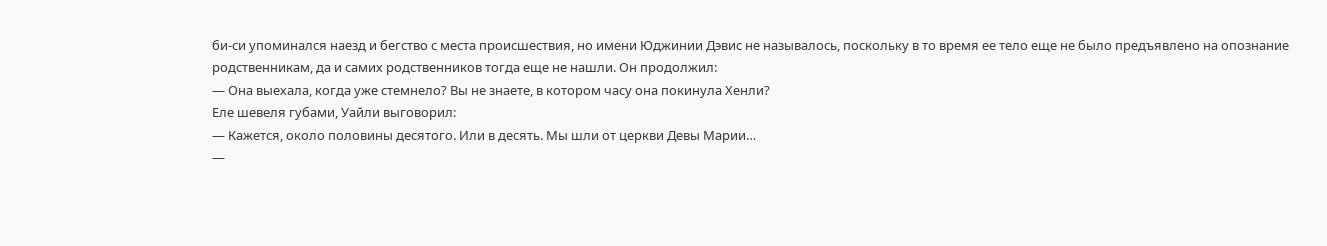би-си упоминался наезд и бегство с места происшествия, но имени Юджинии Дэвис не называлось, поскольку в то время ее тело еще не было предъявлено на опознание родственникам, да и самих родственников тогда еще не нашли. Он продолжил:
— Она выехала, когда уже стемнело? Вы не знаете, в котором часу она покинула Хенли?
Еле шевеля губами, Уайли выговорил:
— Кажется, около половины десятого. Или в десять. Мы шли от церкви Девы Марии…
—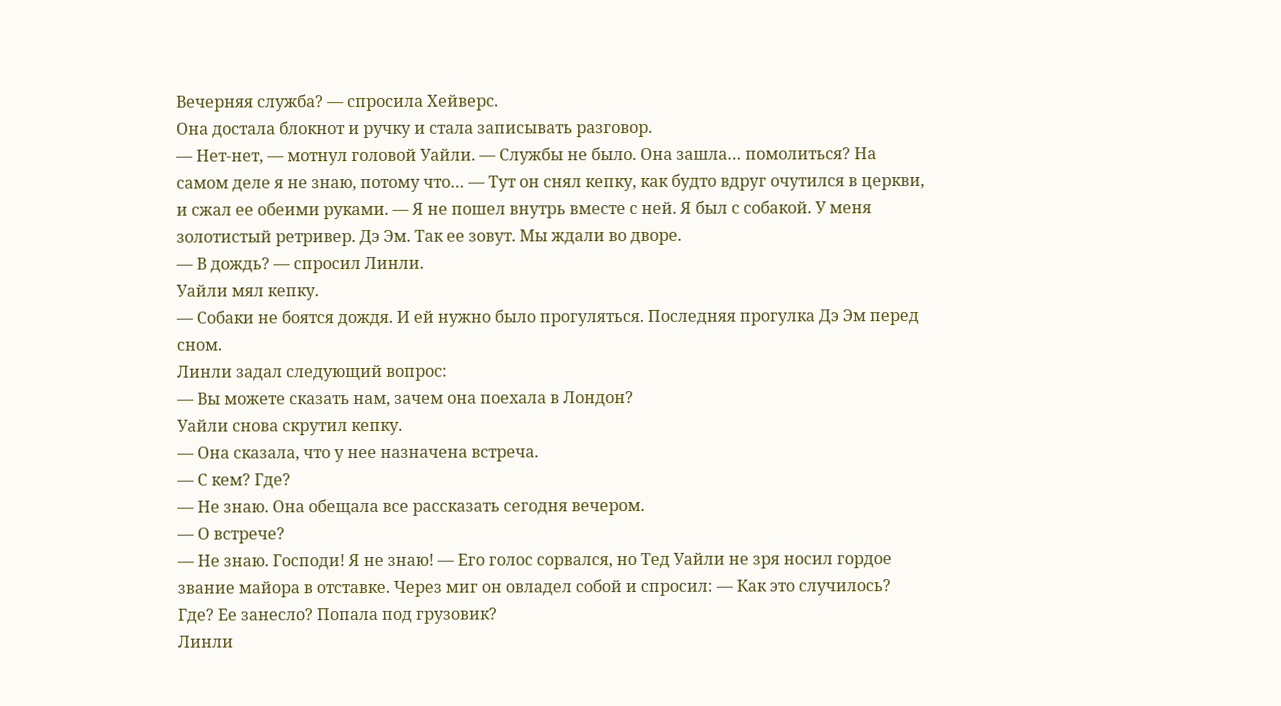Вечерняя служба? — спросила Хейверс.
Она достала блокнот и ручку и стала записывать разговор.
— Нет-нет, — мотнул головой Уайли. — Службы не было. Она зашла… помолиться? На самом деле я не знаю, потому что… — Тут он снял кепку, как будто вдруг очутился в церкви, и сжал ее обеими руками. — Я не пошел внутрь вместе с ней. Я был с собакой. У меня золотистый ретривер. Дэ Эм. Так ее зовут. Мы ждали во дворе.
— В дождь? — спросил Линли.
Уайли мял кепку.
— Собаки не боятся дождя. И ей нужно было прогуляться. Последняя прогулка Дэ Эм перед сном.
Линли задал следующий вопрос:
— Вы можете сказать нам, зачем она поехала в Лондон?
Уайли снова скрутил кепку.
— Она сказала, что у нее назначена встреча.
— С кем? Где?
— Не знаю. Она обещала все рассказать сегодня вечером.
— О встрече?
— Не знаю. Господи! Я не знаю! — Его голос сорвался, но Тед Уайли не зря носил гордое звание майора в отставке. Через миг он овладел собой и спросил: — Как это случилось? Где? Ее занесло? Попала под грузовик?
Линли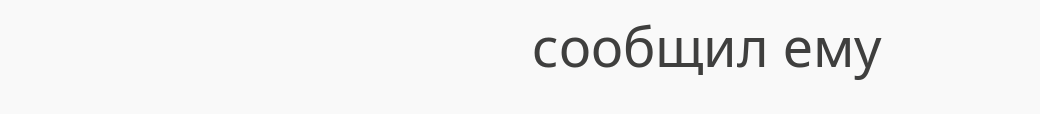сообщил ему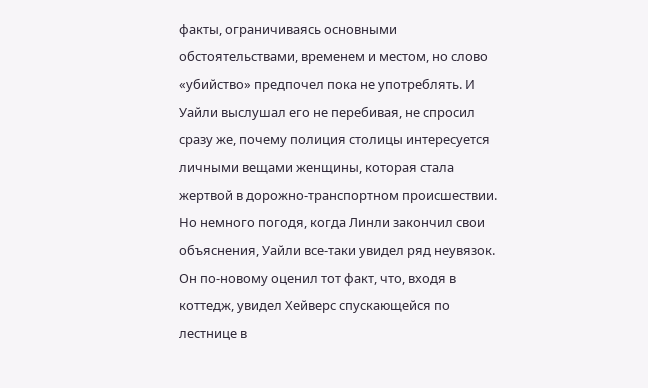факты, ограничиваясь основными обстоятельствами, временем и местом, но слово «убийство» предпочел пока не употреблять. И Уайли выслушал его не перебивая, не спросил сразу же, почему полиция столицы интересуется личными вещами женщины, которая стала жертвой в дорожно-транспортном происшествии.
Но немного погодя, когда Линли закончил свои объяснения, Уайли все-таки увидел ряд неувязок. Он по-новому оценил тот факт, что, входя в коттедж, увидел Хейверс спускающейся по лестнице в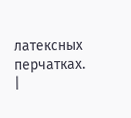латексных перчатках. |